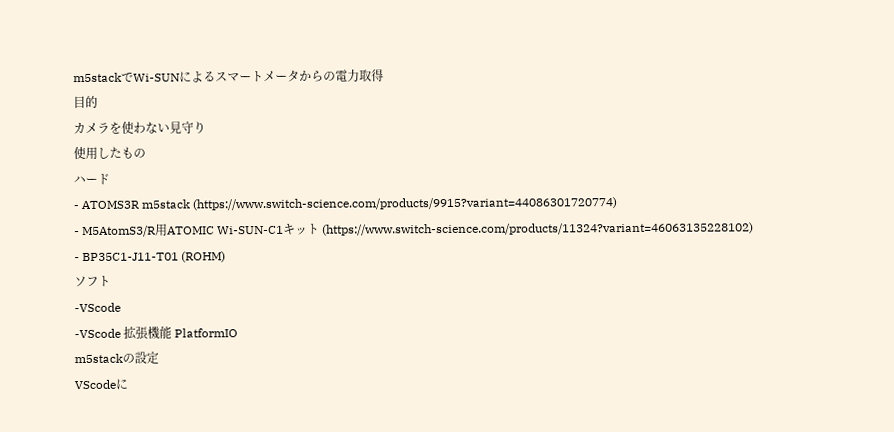m5stackでWi-SUNによるスマートメータからの電力取得
目的
カメラを使わない見守り
使用したもの
ハード
- ATOMS3R m5stack (https://www.switch-science.com/products/9915?variant=44086301720774)
- M5AtomS3/R用ATOMIC Wi-SUN-C1キット (https://www.switch-science.com/products/11324?variant=46063135228102)
- BP35C1-J11-T01 (ROHM)
ソフト
-VScode
-VScode 拡張機能 PlatformIO
m5stackの設定
VScodeに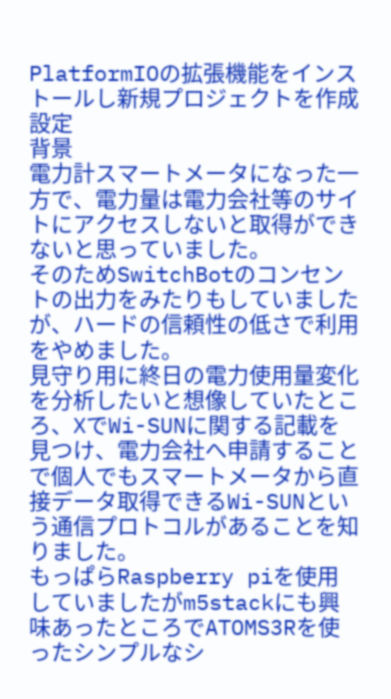PlatformIOの拡張機能をインストールし新規プロジェクトを作成
設定
背景
電力計スマートメータになった一方で、電力量は電力会社等のサイトにアクセスしないと取得ができないと思っていました。
そのためSwitchBotのコンセントの出力をみたりもしていましたが、ハードの信頼性の低さで利用をやめました。
見守り用に終日の電力使用量変化を分析したいと想像していたところ、XでWi-SUNに関する記載を見つけ、電力会社へ申請することで個人でもスマートメータから直接データ取得できるWi-SUNという通信プロトコルがあることを知りました。
もっぱらRaspberry piを使用していましたがm5stackにも興味あったところでATOMS3Rを使ったシンプルなシ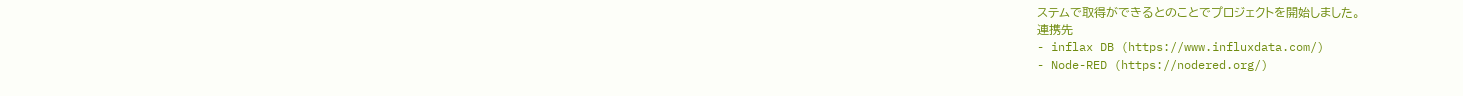ステムで取得ができるとのことでプロジェクトを開始しました。
連携先
- inflax DB (https://www.influxdata.com/)
- Node-RED (https://nodered.org/)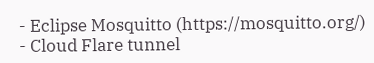- Eclipse Mosquitto (https://mosquitto.org/)
- Cloud Flare tunnel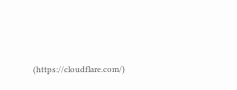(https://cloudflare.com/)